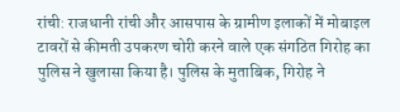रांची: राजधानी रांची और आसपास के ग्रामीण इलाकों में मोबाइल टावरों से कीमती उपकरण चोरी करने वाले एक संगठित गिरोह का पुलिस ने खुलासा किया है। पुलिस के मुताबिक, गिरोह ने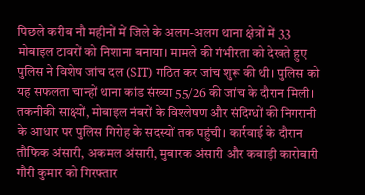पिछले करीब नौ महीनों में जिले के अलग-अलग थाना क्षेत्रों में 33 मोबाइल टावरों को निशाना बनाया। मामले की गंभीरता को देखते हुए पुलिस ने विशेष जांच दल (SIT) गठित कर जांच शुरू की थी। पुलिस को यह सफलता चान्हों थाना कांड संख्या 55/26 की जांच के दौरान मिली। तकनीकी साक्ष्यों, मोबाइल नंबरों के विश्लेषण और संदिग्धों की निगरानी के आधार पर पुलिस गिरोह के सदस्यों तक पहुंची। कार्रवाई के दौरान तौफिक अंसारी, अकमल अंसारी, मुबारक अंसारी और कबाड़ी कारोबारी गौरी कुमार को गिरफ्तार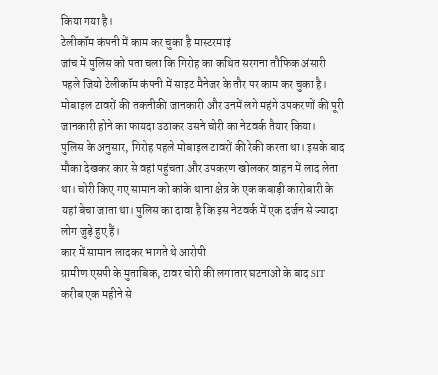किया गया है।
टेलीकॉम कंपनी में काम कर चुका है मास्टरमाइं
जांच में पुलिस को पता चला कि गिरोह का कथित सरगना तौफिक अंसारी पहले जियो टेलीकॉम कंपनी में साइट मैनेजर के तौर पर काम कर चुका है। मोबाइल टावरों की तकनीकी जानकारी और उनमें लगे महंगे उपकरणों की पूरी जानकारी होने का फायदा उठाकर उसने चोरी का नेटवर्क तैयार किया।
पुलिस के अनुसार, गिरोह पहले मोबाइल टावरों की रेकी करता था। इसके बाद मौका देखकर कार से वहां पहुंचता और उपकरण खोलकर वाहन में लाद लेता था। चोरी किए गए सामान को कांके थाना क्षेत्र के एक कबाड़ी कारोबारी के यहां बेचा जाता था। पुलिस का दावा है कि इस नेटवर्क में एक दर्जन से ज्यादा लोग जुड़े हुए हैं।
कार में सामान लादकर भागते थे आरोपी
ग्रामीण एसपी के मुताबिक, टावर चोरी की लगातार घटनाओं के बाद SIT करीब एक महीने से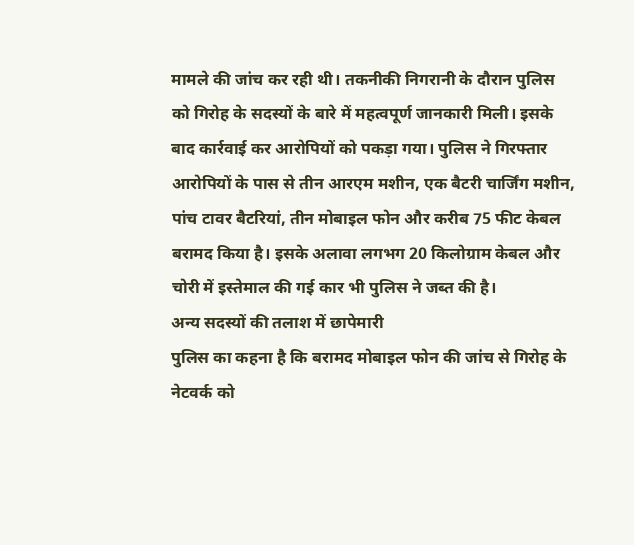मामले की जांच कर रही थी। तकनीकी निगरानी के दौरान पुलिस को गिरोह के सदस्यों के बारे में महत्वपूर्ण जानकारी मिली। इसके बाद कार्रवाई कर आरोपियों को पकड़ा गया। पुलिस ने गिरफ्तार आरोपियों के पास से तीन आरएम मशीन, एक बैटरी चार्जिंग मशीन, पांच टावर बैटरियां, तीन मोबाइल फोन और करीब 75 फीट केबल बरामद किया है। इसके अलावा लगभग 20 किलोग्राम केबल और चोरी में इस्तेमाल की गई कार भी पुलिस ने जब्त की है।
अन्य सदस्यों की तलाश में छापेमारी
पुलिस का कहना है कि बरामद मोबाइल फोन की जांच से गिरोह के नेटवर्क को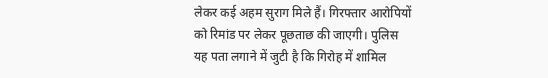लेकर कई अहम सुराग मिले हैं। गिरफ्तार आरोपियों को रिमांड पर लेकर पूछताछ की जाएगी। पुलिस यह पता लगाने में जुटी है कि गिरोह में शामिल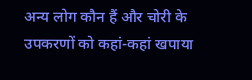अन्य लोग कौन हैं और चोरी के उपकरणों को कहां-कहां खपाया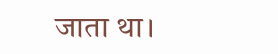जाता था।